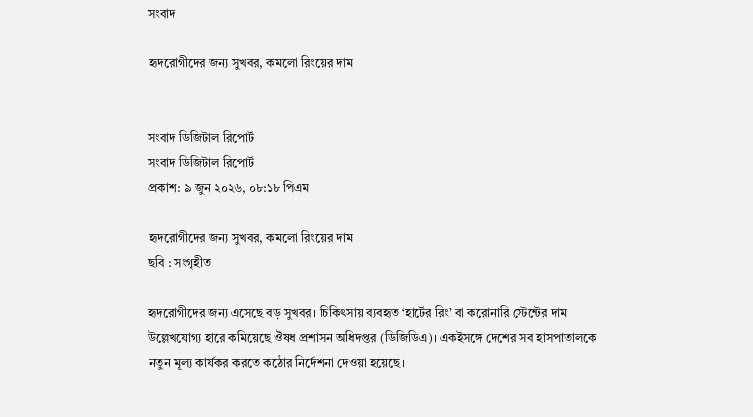সংবাদ

হৃদরোগীদের জন্য সুখবর, কমলো রিংয়ের দাম


সংবাদ ডিজিটাল রিপোর্ট
সংবাদ ডিজিটাল রিপোর্ট
প্রকাশ: ৯ জুন ২০২৬, ০৮:১৮ পিএম

হৃদরোগীদের জন্য সুখবর, কমলো রিংয়ের দাম
ছবি : সংগৃহীত

হৃদরোগীদের জন্য এসেছে বড় সুখবর। চিকিৎসায় ব্যবহৃত ‘হার্টের রিং’ বা করোনারি স্টেন্টের দাম উল্লেখযোগ্য হারে কমিয়েছে ঔষধ প্রশাসন অধিদপ্তর (ডিজিডিএ)। একইসঙ্গে দেশের সব হাসপাতালকে নতুন মূল্য কার্যকর করতে কঠোর নির্দেশনা দেওয়া হয়েছে।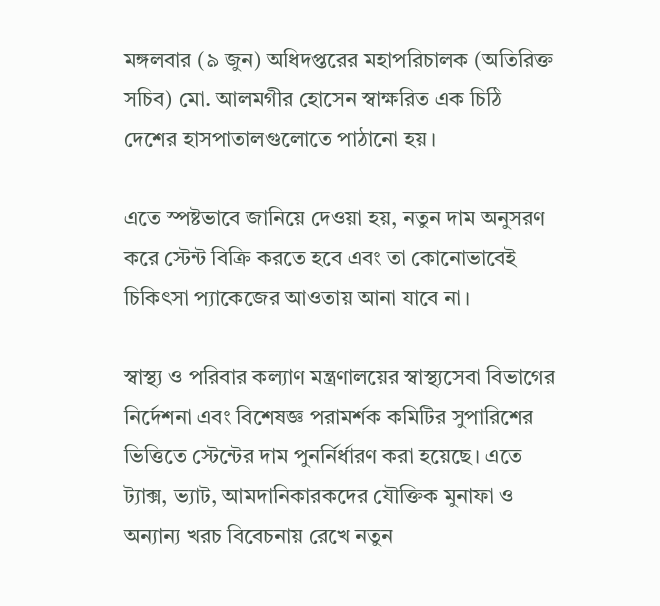মঙ্গলবার (৯ জুন) অধিদপ্তরের মহাপরিচালক (অতিরিক্ত সচিব) মো. আলমগীর হোসেন স্বাক্ষরিত এক চিঠি দেশের হাসপাতালগুলোতে পাঠানো হয়।

এতে স্পষ্টভাবে জানিয়ে দেওয়া হয়, নতুন দাম অনুসরণ করে স্টেন্ট বিক্রি করতে হবে এবং তা কোনোভাবেই চিকিৎসা প্যাকেজের আওতায় আনা যাবে না।

স্বাস্থ্য ও পরিবার কল্যাণ মন্ত্রণালয়ের স্বাস্থ্যসেবা বিভাগের নির্দেশনা এবং বিশেষজ্ঞ পরামর্শক কমিটির সুপারিশের ভিত্তিতে স্টেন্টের দাম পুনর্নির্ধারণ করা হয়েছে। এতে ট্যাক্স, ভ্যাট, আমদানিকারকদের যৌক্তিক মুনাফা ও অন্যান্য খরচ বিবেচনায় রেখে নতুন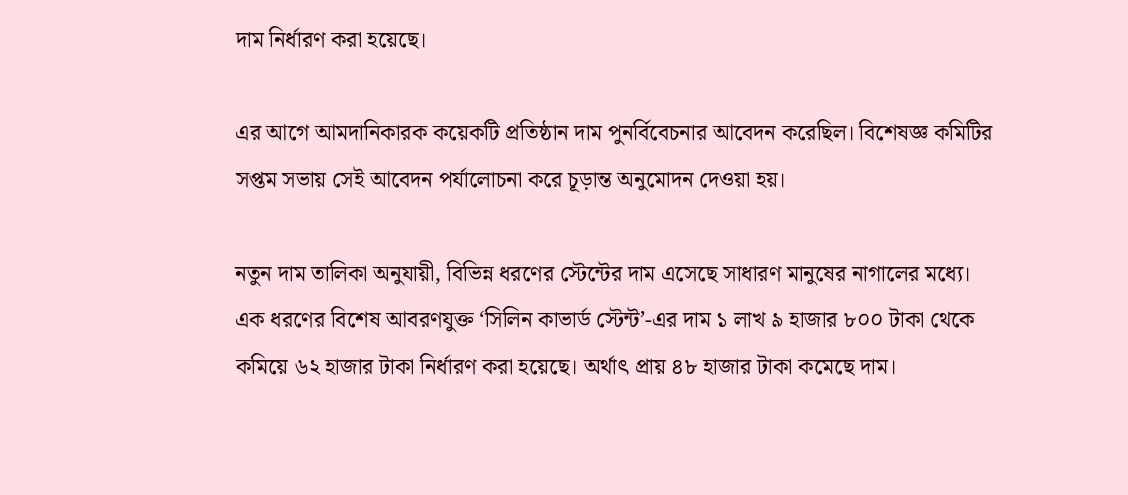দাম নির্ধারণ করা হয়েছে।

এর আগে আমদানিকারক কয়েকটি প্রতিষ্ঠান দাম পুনর্বিবেচনার আবেদন করেছিল। বিশেষজ্ঞ কমিটির সপ্তম সভায় সেই আবেদন পর্যালোচনা করে চূড়ান্ত অনুমোদন দেওয়া হয়।

নতুন দাম তালিকা অনুযায়ী, বিভিন্ন ধরণের স্টেন্টের দাম এসেছে সাধারণ মানুষের নাগালের মধ্যে। এক ধরণের বিশেষ আবরণযুক্ত ‘সিলিন কাভার্ড স্টেন্ট’-এর দাম ১ লাখ ৯ হাজার ৮০০ টাকা থেকে কমিয়ে ৬২ হাজার টাকা নির্ধারণ করা হয়েছে। অর্থাৎ প্রায় ৪৮ হাজার টাকা কমেছে দাম।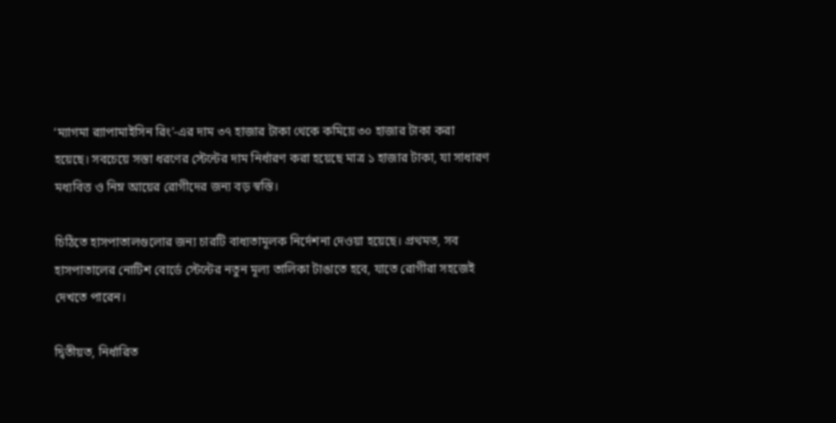‘ম্যাগমা র‌্যাপামাইসিন রিং’-এর দাম ৩৭ হাজার টাকা থেকে কমিয়ে ৩০ হাজার টাকা করা হয়েছে। সবচেয়ে সস্তা ধরণের স্টেন্টের দাম নির্ধারণ করা হয়েছে মাত্র ১ হাজার টাকা, যা সাধারণ মধ্যবিত্ত ও নিম্ন আয়ের রোগীদের জন্য বড় স্বস্তি।

চিঠিতে হাসপাতালগুলোর জন্য চারটি বাধ্যতামূলক নির্দেশনা দেওয়া হয়েছে। প্রথমত, সব হাসপাতালের নোটিশ বোর্ডে স্টেন্টের নতুন মূল্য তালিকা টাঙাতে হবে, যাতে রোগীরা সহজেই দেখতে পারেন।

দ্বিতীয়ত, নির্ধারিত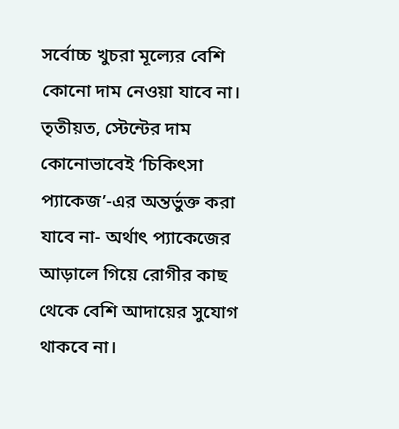সর্বোচ্চ খুচরা মূল্যের বেশি কোনো দাম নেওয়া যাবে না। তৃতীয়ত, স্টেন্টের দাম কোনোভাবেই ‘চিকিৎসা প্যাকেজ’-এর অন্তর্ভুক্ত করা যাবে না- অর্থাৎ প্যাকেজের আড়ালে গিয়ে রোগীর কাছ থেকে বেশি আদায়ের সুযোগ থাকবে না।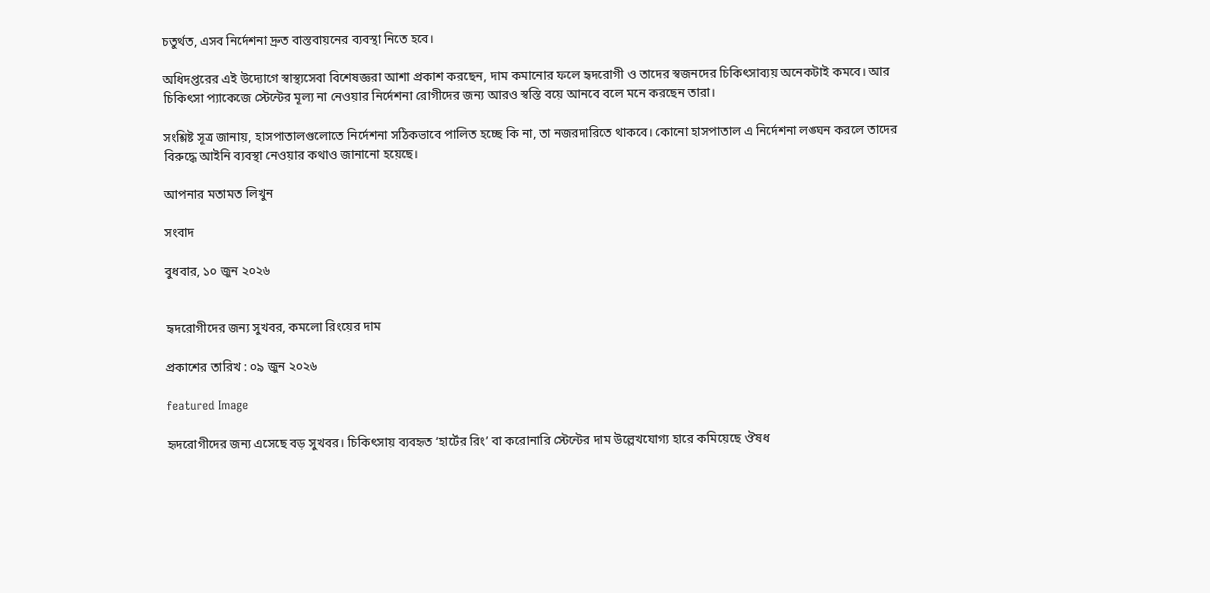চতুর্থত, এসব নির্দেশনা দ্রুত বাস্তবায়নের ব্যবস্থা নিতে হবে।

অধিদপ্তরের এই উদ্যোগে স্বাস্থ্যসেবা বিশেষজ্ঞরা আশা প্রকাশ করছেন, দাম কমানোর ফলে হৃদরোগী ও তাদের স্বজনদের চিকিৎসাব্যয় অনেকটাই কমবে। আর চিকিৎসা প্যাকেজে স্টেন্টের মূল্য না নেওয়ার নির্দেশনা রোগীদের জন্য আরও স্বস্তি বয়ে আনবে বলে মনে করছেন তারা।

সংশ্লিষ্ট সূত্র জানায়, হাসপাতালগুলোতে নির্দেশনা সঠিকভাবে পালিত হচ্ছে কি না, তা নজরদারিতে থাকবে। কোনো হাসপাতাল এ নির্দেশনা লঙ্ঘন করলে তাদের বিরুদ্ধে আইনি ব্যবস্থা নেওয়ার কথাও জানানো হয়েছে।

আপনার মতামত লিখুন

সংবাদ

বুধবার, ১০ জুন ২০২৬


হৃদরোগীদের জন্য সুখবর, কমলো রিংয়ের দাম

প্রকাশের তারিখ : ০৯ জুন ২০২৬

featured Image

হৃদরোগীদের জন্য এসেছে বড় সুখবর। চিকিৎসায় ব্যবহৃত ‘হার্টের রিং’ বা করোনারি স্টেন্টের দাম উল্লেখযোগ্য হারে কমিয়েছে ঔষধ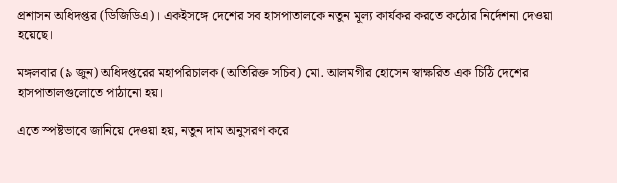প্রশাসন অধিদপ্তর (ডিজিডিএ)। একইসঙ্গে দেশের সব হাসপাতালকে নতুন মূল্য কার্যকর করতে কঠোর নির্দেশনা দেওয়া হয়েছে।

মঙ্গলবার (৯ জুন) অধিদপ্তরের মহাপরিচালক (অতিরিক্ত সচিব) মো. আলমগীর হোসেন স্বাক্ষরিত এক চিঠি দেশের হাসপাতালগুলোতে পাঠানো হয়।

এতে স্পষ্টভাবে জানিয়ে দেওয়া হয়, নতুন দাম অনুসরণ করে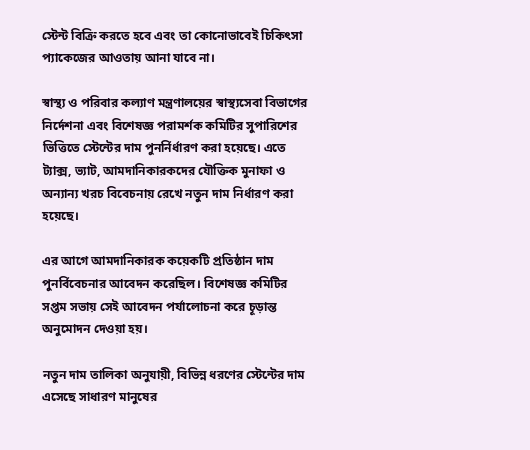স্টেন্ট বিক্রি করতে হবে এবং তা কোনোভাবেই চিকিৎসা প্যাকেজের আওতায় আনা যাবে না।

স্বাস্থ্য ও পরিবার কল্যাণ মন্ত্রণালয়ের স্বাস্থ্যসেবা বিভাগের নির্দেশনা এবং বিশেষজ্ঞ পরামর্শক কমিটির সুপারিশের ভিত্তিতে স্টেন্টের দাম পুনর্নির্ধারণ করা হয়েছে। এতে ট্যাক্স, ভ্যাট, আমদানিকারকদের যৌক্তিক মুনাফা ও অন্যান্য খরচ বিবেচনায় রেখে নতুন দাম নির্ধারণ করা হয়েছে।

এর আগে আমদানিকারক কয়েকটি প্রতিষ্ঠান দাম পুনর্বিবেচনার আবেদন করেছিল। বিশেষজ্ঞ কমিটির সপ্তম সভায় সেই আবেদন পর্যালোচনা করে চূড়ান্ত অনুমোদন দেওয়া হয়।

নতুন দাম তালিকা অনুযায়ী, বিভিন্ন ধরণের স্টেন্টের দাম এসেছে সাধারণ মানুষের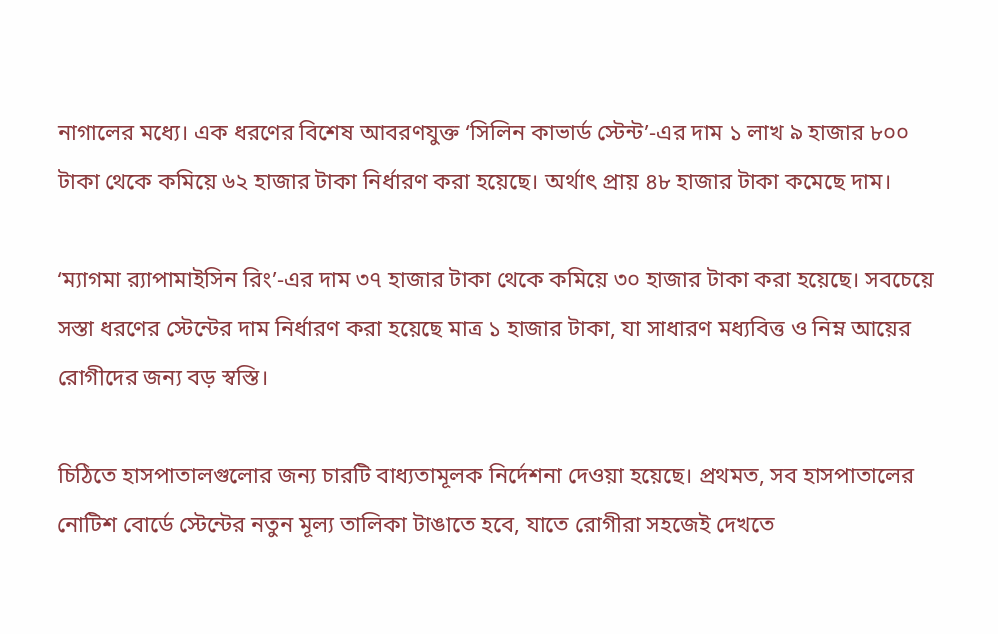নাগালের মধ্যে। এক ধরণের বিশেষ আবরণযুক্ত ‘সিলিন কাভার্ড স্টেন্ট’-এর দাম ১ লাখ ৯ হাজার ৮০০ টাকা থেকে কমিয়ে ৬২ হাজার টাকা নির্ধারণ করা হয়েছে। অর্থাৎ প্রায় ৪৮ হাজার টাকা কমেছে দাম।

‘ম্যাগমা র‌্যাপামাইসিন রিং’-এর দাম ৩৭ হাজার টাকা থেকে কমিয়ে ৩০ হাজার টাকা করা হয়েছে। সবচেয়ে সস্তা ধরণের স্টেন্টের দাম নির্ধারণ করা হয়েছে মাত্র ১ হাজার টাকা, যা সাধারণ মধ্যবিত্ত ও নিম্ন আয়ের রোগীদের জন্য বড় স্বস্তি।

চিঠিতে হাসপাতালগুলোর জন্য চারটি বাধ্যতামূলক নির্দেশনা দেওয়া হয়েছে। প্রথমত, সব হাসপাতালের নোটিশ বোর্ডে স্টেন্টের নতুন মূল্য তালিকা টাঙাতে হবে, যাতে রোগীরা সহজেই দেখতে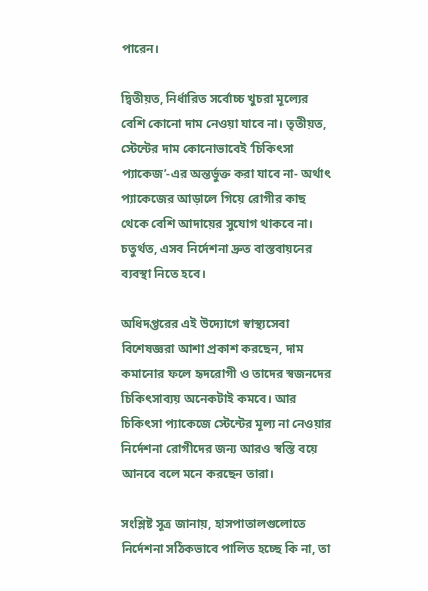পারেন।

দ্বিতীয়ত, নির্ধারিত সর্বোচ্চ খুচরা মূল্যের বেশি কোনো দাম নেওয়া যাবে না। তৃতীয়ত, স্টেন্টের দাম কোনোভাবেই ‘চিকিৎসা প্যাকেজ’-এর অন্তর্ভুক্ত করা যাবে না- অর্থাৎ প্যাকেজের আড়ালে গিয়ে রোগীর কাছ থেকে বেশি আদায়ের সুযোগ থাকবে না। চতুর্থত, এসব নির্দেশনা দ্রুত বাস্তবায়নের ব্যবস্থা নিতে হবে।

অধিদপ্তরের এই উদ্যোগে স্বাস্থ্যসেবা বিশেষজ্ঞরা আশা প্রকাশ করছেন, দাম কমানোর ফলে হৃদরোগী ও তাদের স্বজনদের চিকিৎসাব্যয় অনেকটাই কমবে। আর চিকিৎসা প্যাকেজে স্টেন্টের মূল্য না নেওয়ার নির্দেশনা রোগীদের জন্য আরও স্বস্তি বয়ে আনবে বলে মনে করছেন তারা।

সংশ্লিষ্ট সূত্র জানায়, হাসপাতালগুলোতে নির্দেশনা সঠিকভাবে পালিত হচ্ছে কি না, তা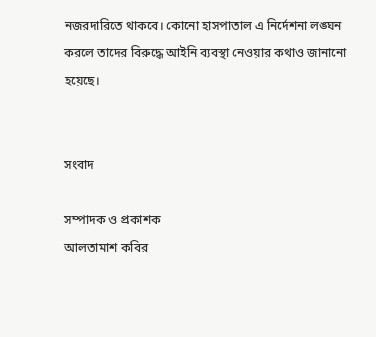নজরদারিতে থাকবে। কোনো হাসপাতাল এ নির্দেশনা লঙ্ঘন করলে তাদের বিরুদ্ধে আইনি ব্যবস্থা নেওয়ার কথাও জানানো হয়েছে।


সংবাদ

সম্পাদক ও প্রকাশক
আলতামাশ কবির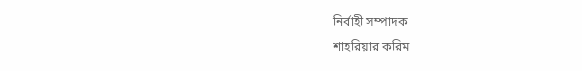নির্বাহী সম্পাদক
শাহরিয়ার করিম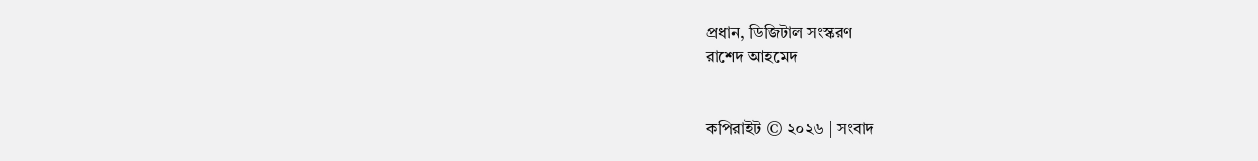প্রধান, ডিজিটাল সংস্করণ
রাশেদ আহমেদ


কপিরাইট © ২০২৬ | সংবাদ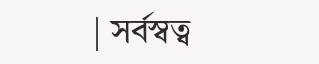| সর্বস্বত্ব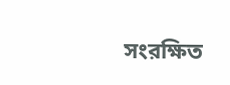সংরক্ষিত